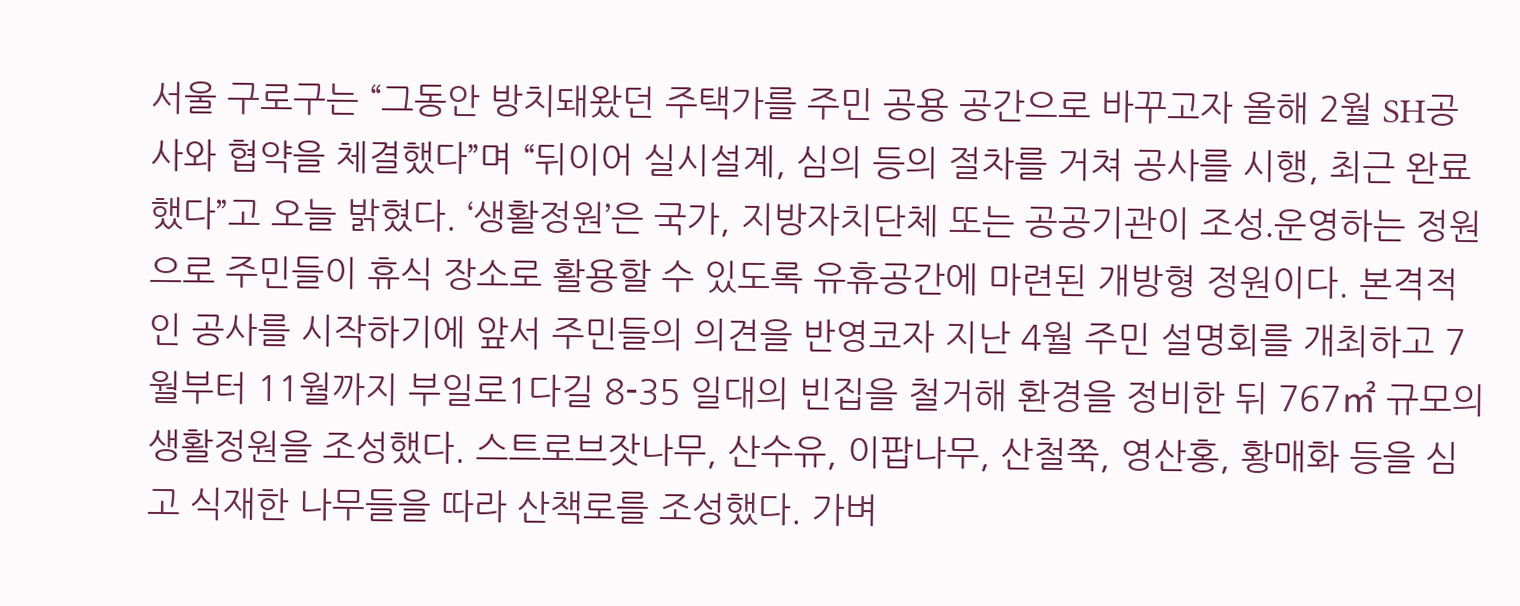서울 구로구는 “그동안 방치돼왔던 주택가를 주민 공용 공간으로 바꾸고자 올해 2월 SH공사와 협약을 체결했다”며 “뒤이어 실시설계, 심의 등의 절차를 거쳐 공사를 시행, 최근 완료했다”고 오늘 밝혔다. ‘생활정원’은 국가, 지방자치단체 또는 공공기관이 조성․운영하는 정원으로 주민들이 휴식 장소로 활용할 수 있도록 유휴공간에 마련된 개방형 정원이다. 본격적인 공사를 시작하기에 앞서 주민들의 의견을 반영코자 지난 4월 주민 설명회를 개최하고 7월부터 11월까지 부일로1다길 8-35 일대의 빈집을 철거해 환경을 정비한 뒤 767㎡ 규모의 생활정원을 조성했다. 스트로브잣나무, 산수유, 이팝나무, 산철쭉, 영산홍, 황매화 등을 심고 식재한 나무들을 따라 산책로를 조성했다. 가벼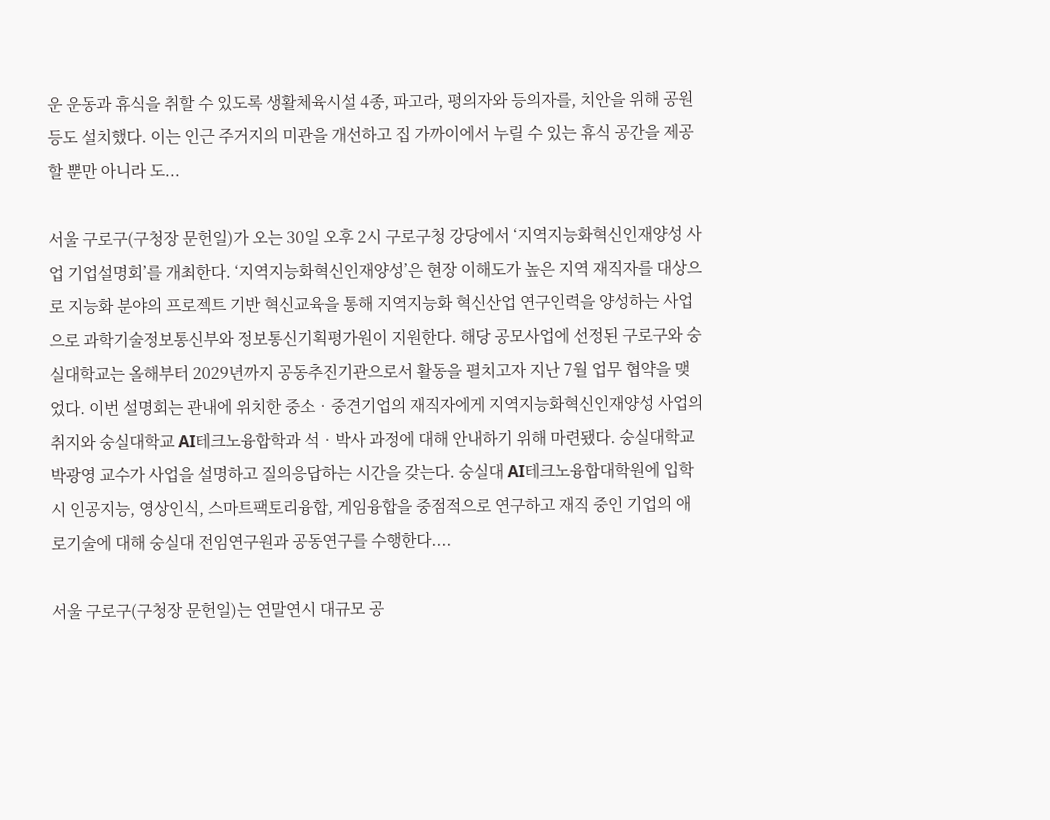운 운동과 휴식을 취할 수 있도록 생활체육시설 4종, 파고라, 평의자와 등의자를, 치안을 위해 공원등도 설치했다. 이는 인근 주거지의 미관을 개선하고 집 가까이에서 누릴 수 있는 휴식 공간을 제공할 뿐만 아니라 도...

서울 구로구(구청장 문헌일)가 오는 30일 오후 2시 구로구청 강당에서 ‘지역지능화혁신인재양성 사업 기업설명회’를 개최한다. ‘지역지능화혁신인재양성’은 현장 이해도가 높은 지역 재직자를 대상으로 지능화 분야의 프로젝트 기반 혁신교육을 통해 지역지능화 혁신산업 연구인력을 양성하는 사업으로 과학기술정보통신부와 정보통신기획평가원이 지원한다. 해당 공모사업에 선정된 구로구와 숭실대학교는 올해부터 2029년까지 공동추진기관으로서 활동을 펼치고자 지난 7월 업무 협약을 맺었다. 이번 설명회는 관내에 위치한 중소‧중견기업의 재직자에게 지역지능화혁신인재양성 사업의 취지와 숭실대학교 AI테크노융합학과 석‧박사 과정에 대해 안내하기 위해 마련됐다. 숭실대학교 박광영 교수가 사업을 설명하고 질의응답하는 시간을 갖는다. 숭실대 AI테크노융합대학원에 입학 시 인공지능, 영상인식, 스마트팩토리융합, 게임융합을 중점적으로 연구하고 재직 중인 기업의 애로기술에 대해 숭실대 전임연구원과 공동연구를 수행한다....

서울 구로구(구청장 문헌일)는 연말연시 대규모 공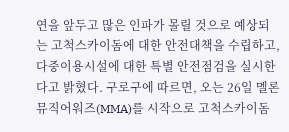연을 앞두고 많은 인파가 몰릴 것으로 예상되는 고척스카이돔에 대한 안전대책을 수립하고, 다중이용시설에 대한 특별 안전점검을 실시한다고 밝혔다. 구로구에 따르면, 오는 26일 멜론뮤직어워즈(MMA)를 시작으로 고척스카이돔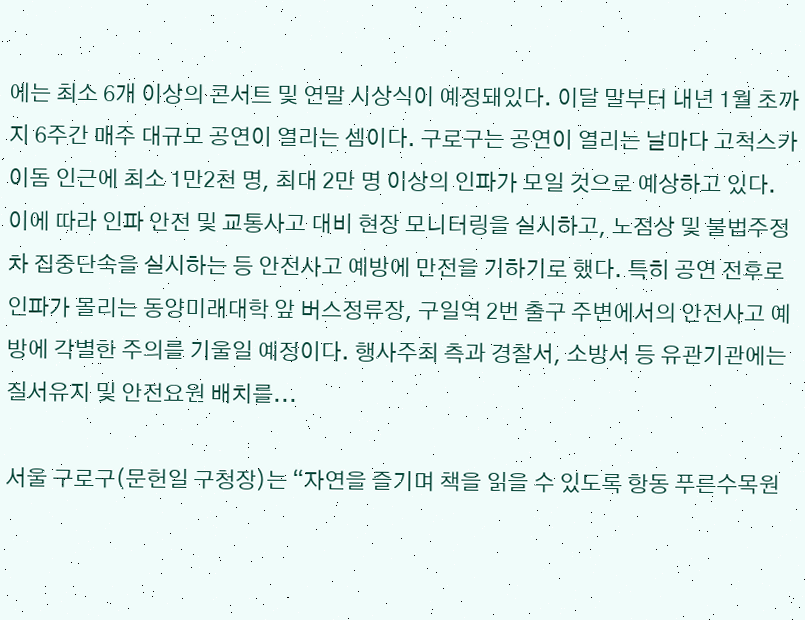에는 최소 6개 이상의 콘서트 및 연말 시상식이 예정돼있다. 이달 말부터 내년 1월 초까지 6주간 매주 대규모 공연이 열리는 셈이다. 구로구는 공연이 열리는 날마다 고척스카이돔 인근에 최소 1만2천 명, 최대 2만 명 이상의 인파가 모일 것으로 예상하고 있다. 이에 따라 인파 안전 및 교통사고 대비 현장 모니터링을 실시하고, 노점상 및 불법주정차 집중단속을 실시하는 등 안전사고 예방에 만전을 기하기로 했다. 특히 공연 전후로 인파가 몰리는 동양미래대학 앞 버스정류장, 구일역 2번 출구 주변에서의 안전사고 예방에 각별한 주의를 기울일 예정이다. 행사주최 측과 경찰서, 소방서 등 유관기관에는 질서유지 및 안전요원 배치를...

서울 구로구(문헌일 구청장)는 “자연을 즐기며 책을 읽을 수 있도록 항동 푸른수목원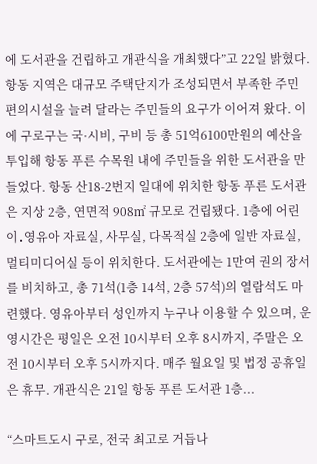에 도서관을 건립하고 개관식을 개최했다”고 22일 밝혔다. 항동 지역은 대규모 주택단지가 조성되면서 부족한 주민편의시설을 늘려 달라는 주민들의 요구가 이어져 왔다. 이에 구로구는 국·시비, 구비 등 총 51억6100만원의 예산을 투입해 항동 푸른 수목원 내에 주민들을 위한 도서관을 만들었다. 항동 산18-2번지 일대에 위치한 항동 푸른 도서관은 지상 2층, 연면적 908㎡ 규모로 건립됐다. 1층에 어린이․영유아 자료실, 사무실, 다목적실 2층에 일반 자료실, 멀티미디어실 등이 위치한다. 도서관에는 1만여 권의 장서를 비치하고, 총 71석(1층 14석, 2층 57석)의 열람석도 마련했다. 영유아부터 성인까지 누구나 이용할 수 있으며, 운영시간은 평일은 오전 10시부터 오후 8시까지, 주말은 오전 10시부터 오후 5시까지다. 매주 월요일 및 법정 공휴일은 휴무. 개관식은 21일 항동 푸른 도서관 1층...

“스마트도시 구로, 전국 최고로 거듭나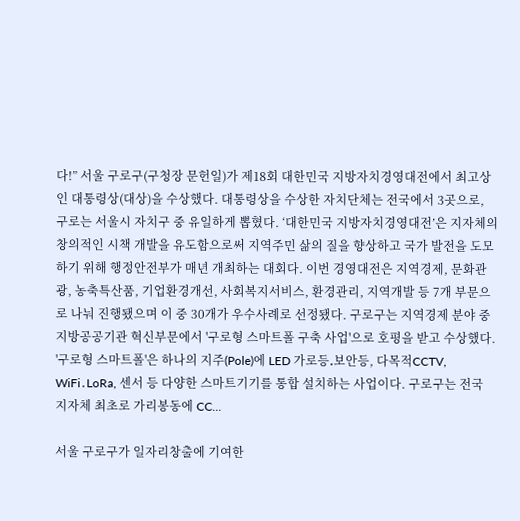다!” 서울 구로구(구청장 문헌일)가 제18회 대한민국 지방자치경영대전에서 최고상인 대통령상(대상)을 수상했다. 대통령상을 수상한 자치단체는 전국에서 3곳으로, 구로는 서울시 자치구 중 유일하게 뽑혔다. ‘대한민국 지방자치경영대전’은 지자체의 창의적인 시책 개발을 유도함으로써 지역주민 삶의 질을 향상하고 국가 발전을 도모하기 위해 행정안전부가 매년 개최하는 대회다. 이번 경영대전은 지역경제, 문화관광, 농축특산품, 기업환경개선, 사회복지서비스, 환경관리, 지역개발 등 7개 부문으로 나눠 진행됐으며 이 중 30개가 우수사례로 선정됐다. 구로구는 지역경제 분야 중 지방공공기관 혁신부문에서 '구로형 스마트폴 구축 사업'으로 호평을 받고 수상했다. '구로형 스마트폴'은 하나의 지주(Pole)에 LED 가로등․보안등, 다목적CCTV, WiFi․LoRa, 센서 등 다양한 스마트기기를 통합 설치하는 사업이다. 구로구는 전국 지자체 최초로 가리봉동에 CC...

서울 구로구가 일자리창출에 기여한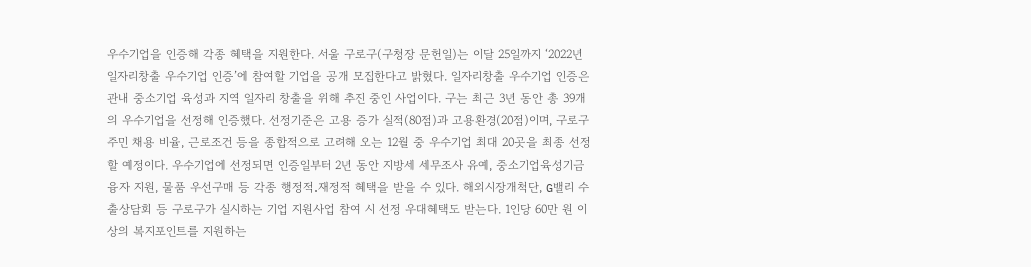우수기업을 인증해 각종 혜택을 지원한다. 서울 구로구(구청장 문헌일)는 이달 25일까지 ‘2022년 일자리창출 우수기업 인증’에 참여할 기업을 공개 모집한다고 밝혔다. 일자리창출 우수기업 인증은 관내 중소기업 육성과 지역 일자리 창출을 위해 추진 중인 사업이다. 구는 최근 3년 동안 총 39개의 우수기업을 선정해 인증했다. 선정기준은 고용 증가 실적(80점)과 고용환경(20점)이며, 구로구 주민 채용 비율, 근로조건 등을 종합적으로 고려해 오는 12월 중 우수기업 최대 20곳을 최종 선정할 예정이다. 우수기업에 선정되면 인증일부터 2년 동안 지방세 세무조사 유예, 중소기업육성기금 융자 지원, 물품 우선구매 등 각종 행정적․재정적 혜택을 받을 수 있다. 해외시장개척단, G밸리 수출상담회 등 구로구가 실시하는 기업 지원사업 참여 시 선정 우대혜택도 받는다. 1인당 60만 원 이상의 복지포인트를 지원하는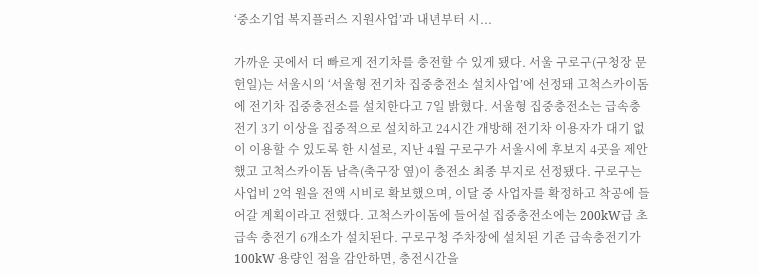‘중소기업 복지플러스 지원사업’과 내년부터 시...

가까운 곳에서 더 빠르게 전기차를 충전할 수 있게 됐다. 서울 구로구(구청장 문헌일)는 서울시의 ‘서울형 전기차 집중충전소 설치사업’에 선정돼 고척스카이돔에 전기차 집중충전소를 설치한다고 7일 밝혔다. 서울형 집중충전소는 급속충전기 3기 이상을 집중적으로 설치하고 24시간 개방해 전기차 이용자가 대기 없이 이용할 수 있도록 한 시설로, 지난 4월 구로구가 서울시에 후보지 4곳을 제안했고 고척스카이돔 남측(축구장 옆)이 충전소 최종 부지로 선정됐다. 구로구는 사업비 2억 원을 전액 시비로 확보했으며, 이달 중 사업자를 확정하고 착공에 들어갈 계획이라고 전했다. 고척스카이돔에 들어설 집중충전소에는 200kW급 초급속 충전기 6개소가 설치된다. 구로구청 주차장에 설치된 기존 급속충전기가 100kW 용량인 점을 감안하면, 충전시간을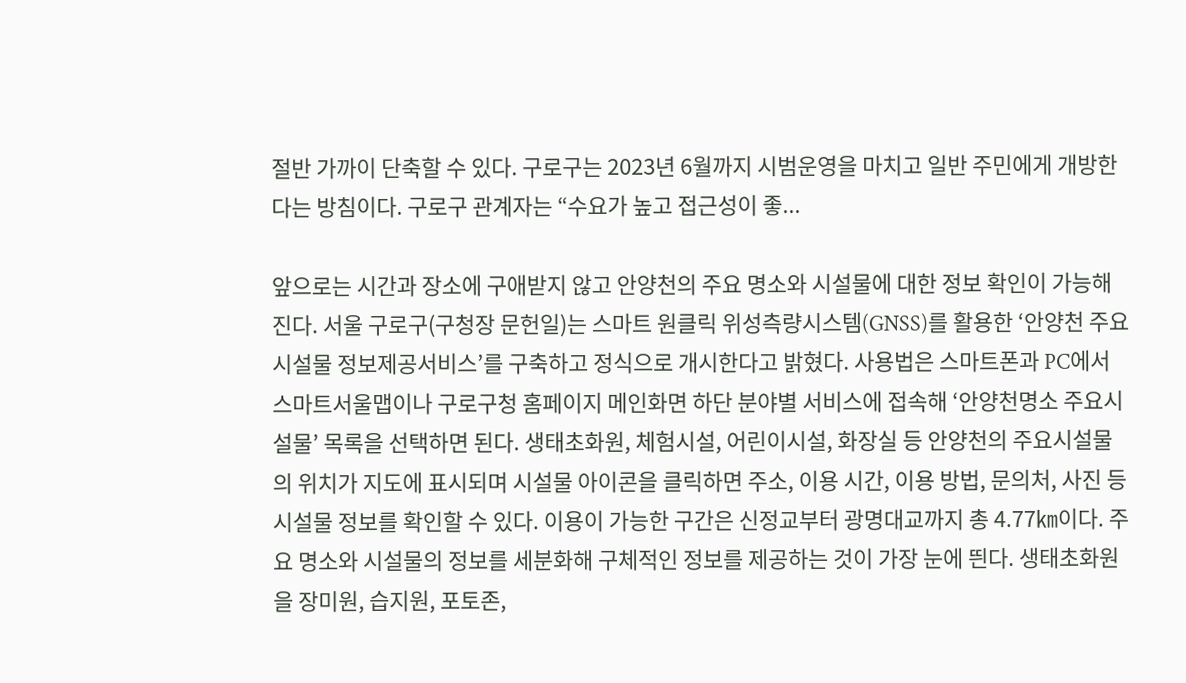절반 가까이 단축할 수 있다. 구로구는 2023년 6월까지 시범운영을 마치고 일반 주민에게 개방한다는 방침이다. 구로구 관계자는 “수요가 높고 접근성이 좋...

앞으로는 시간과 장소에 구애받지 않고 안양천의 주요 명소와 시설물에 대한 정보 확인이 가능해진다. 서울 구로구(구청장 문헌일)는 스마트 원클릭 위성측량시스템(GNSS)를 활용한 ‘안양천 주요시설물 정보제공서비스’를 구축하고 정식으로 개시한다고 밝혔다. 사용법은 스마트폰과 PC에서 스마트서울맵이나 구로구청 홈페이지 메인화면 하단 분야별 서비스에 접속해 ‘안양천명소 주요시설물’ 목록을 선택하면 된다. 생태초화원, 체험시설, 어린이시설, 화장실 등 안양천의 주요시설물의 위치가 지도에 표시되며 시설물 아이콘을 클릭하면 주소, 이용 시간, 이용 방법, 문의처, 사진 등 시설물 정보를 확인할 수 있다. 이용이 가능한 구간은 신정교부터 광명대교까지 총 4.77㎞이다. 주요 명소와 시설물의 정보를 세분화해 구체적인 정보를 제공하는 것이 가장 눈에 띈다. 생태초화원을 장미원, 습지원, 포토존,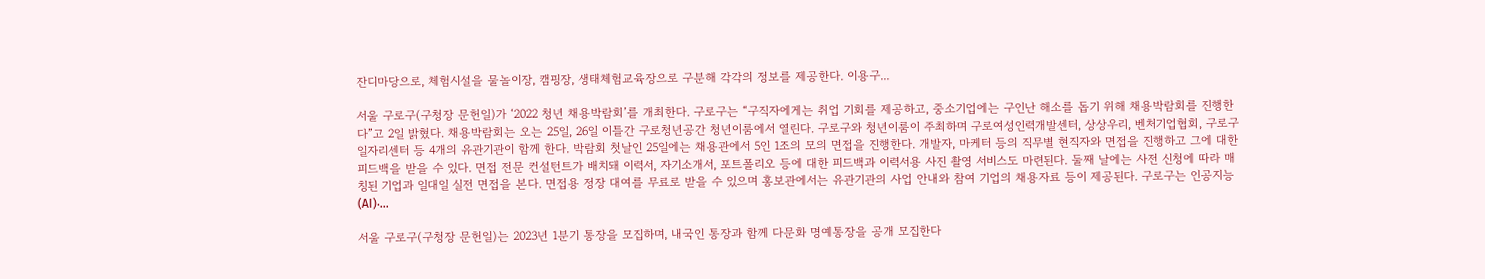잔디마당으로, 체험시설을 물놀이장, 캠핑장, 생태체험교육장으로 구분해 각각의 정보를 제공한다. 이용구...

서울 구로구(구청장 문헌일)가 ‘2022 청년 채용박람회’를 개최한다. 구로구는 “구직자에게는 취업 기회를 제공하고, 중소기업에는 구인난 해소를 돕기 위해 채용박람회를 진행한다”고 2일 밝혔다. 채용박람회는 오는 25일, 26일 이틀간 구로청년공간 청년이룸에서 열린다. 구로구와 청년이룸이 주최하며 구로여성인력개발센터, 상상우리, 벤처기업협회, 구로구일자리센터 등 4개의 유관기관이 함께 한다. 박람회 첫날인 25일에는 채용관에서 5인 1조의 모의 면접을 진행한다. 개발자, 마케터 등의 직무별 현직자와 면접을 진행하고 그에 대한 피드백을 받을 수 있다. 면접 전문 컨설턴트가 배치돼 이력서, 자기소개서, 포트폴리오 등에 대한 피드백과 이력서용 사진 촬영 서비스도 마련된다. 둘째 날에는 사전 신청에 따라 매칭된 기업과 일대일 실전 면접을 본다. 면접용 정장 대여를 무료로 받을 수 있으며 홍보관에서는 유관기관의 사업 안내와 참여 기업의 채용자료 등이 제공된다. 구로구는 인공지능(AI)‧...

서울 구로구(구청장 문헌일)는 2023년 1분기 통장을 모집하며, 내국인 통장과 함께 다문화 명예통장을 공개 모집한다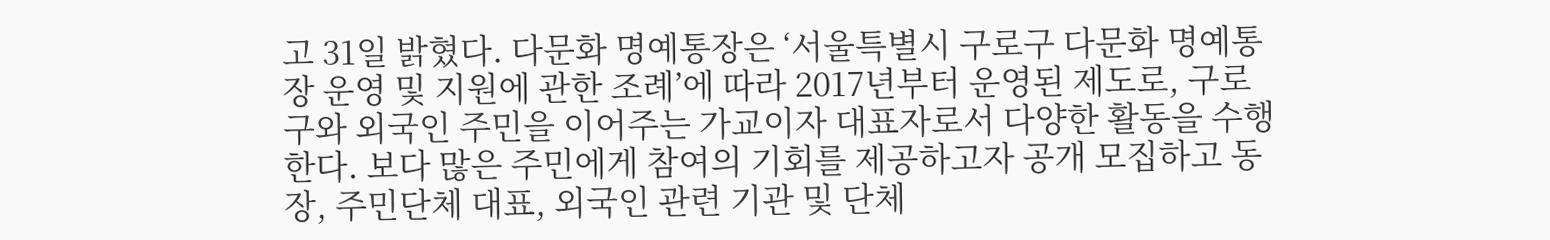고 31일 밝혔다. 다문화 명예통장은 ‘서울특별시 구로구 다문화 명예통장 운영 및 지원에 관한 조례’에 따라 2017년부터 운영된 제도로, 구로구와 외국인 주민을 이어주는 가교이자 대표자로서 다양한 활동을 수행한다. 보다 많은 주민에게 참여의 기회를 제공하고자 공개 모집하고 동장, 주민단체 대표, 외국인 관련 기관 및 단체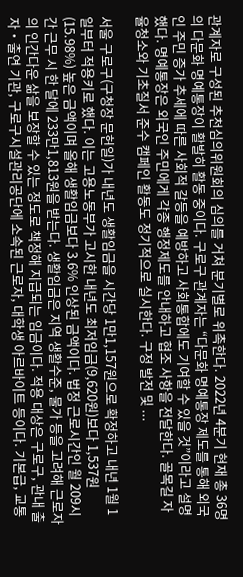관계자로 구성된 추천심의위원회의 심의를 거쳐 분기별로 위촉한다. 2022년 4분기 현재 총 36명의 다문화 명예통장이 활발히 활동 중이다. 구로구 관계자는 “다문화 명예통장 제도를 통해 외국인 주민 증가 추세에 따른 사회적 갈등을 예방하고 사회통합에도 기여할 수 있을 것”이라고 설명했다. 명예통장은 외국인 주민에게 각종 행정제도를 안내하고 협조 사항을 전달한다. 골목길 자율청소와 기초질서 준수 캠페인 활동도 정기적으로 실시한다. 구정 발전 및 ...

서울 구로구(구청장 문헌일)가 내년도 생활임금을 시간당 1만1,157원으로 확정하고 내년 1월 1일부터 적용키로 했다. 이는 고용노동부가 고시한 내년도 최저임금(9,620원)보다 1,537원(15.98%) 높은 금액이며 올해 생활임금보다 3.6% 인상된 금액이다. 법정 근로시간인 월 209시간 근무 시 한 달에 233만1,813원을 받는다. 생활임금은 지역 생활수준, 물가 등을 고려해 근로자의 인간다운 삶을 보장할 수 있는 정도로 책정해 지급되는 임금이다. 적용 대상은 구로구, 관내 출자‧출연 기관, 구로구시설관리공단에 소속된 근로자, 대학생 아르바이트 등이다. 기본급, 교통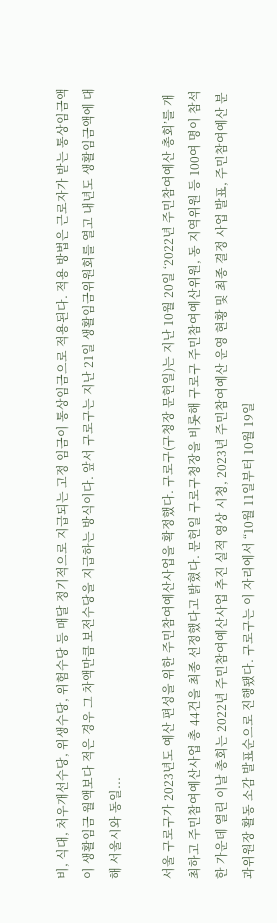비, 식대, 처우개선수당, 위생수당, 위험수당 등 매달 정기적으로 지급되는 고정 임금이 통상임금으로 적용된다. 적용 방법은 근로자가 받는 통상임금액이 생활임금 월액보다 적은 경우 그 차액만큼 보전수당을 지급하는 방식이다. 앞서 구로구는 지난 21일 생활임금위원회를 열고 내년도 생활임금액에 대해 서울시와 동일...

서울 구로구가 2023년도 예산 편성을 위한 주민참여예산사업을 확정했다. 구로구(구청장 문헌일)는 지난 10월 20일 ‘2022년 주민참여예산 총회’를 개최하고 주민참여예산사업 총 44건을 최종 선정했다고 밝혔다. 문헌일 구로구청장을 비롯해 구로구 주민참여예산위원, 동 지역위원 등 100여 명이 참석한 가운데 열린 이날 총회는 2022년 주민참여예산사업 추진 실적 영상 시청, 2023년 주민참여예산 운영 현황 및 최종 결정 사업 발표, 주민참여예산 분과위원장 활동 소감 발표순으로 진행됐다. 구로구는 이 자리에서 “10월 11일부터 10월 19일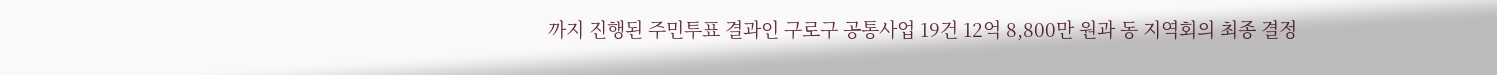까지 진행된 주민투표 결과인 구로구 공통사업 19건 12억 8,800만 원과 동 지역회의 최종 결정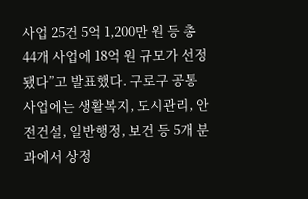사업 25건 5억 1,200만 원 등 총 44개 사업에 18억 원 규모가 선정됐다”고 발표했다. 구로구 공통사업에는 생활복지, 도시관리, 안전건설, 일반행정, 보건 등 5개 분과에서 상정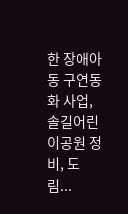한 장애아동 구연동화 사업, 솔길어린이공원 정비, 도림...